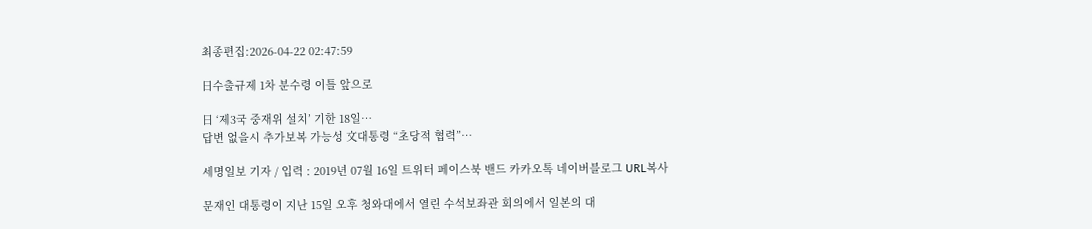최종편집:2026-04-22 02:47:59

日수출규제 1차 분수령 이틀 앞으로

日 ‘제3국 중재위 설치’ 기한 18일…
답변 없을시 추가보복 가능성 文대통령 “초당적 협력”…

세명일보 기자 / 입력 : 2019년 07월 16일 트위터 페이스북 밴드 카카오톡 네이버블로그 URL복사

문재인 대통령이 지난 15일 오후 청와대에서 열린 수석보좌관 회의에서 일본의 대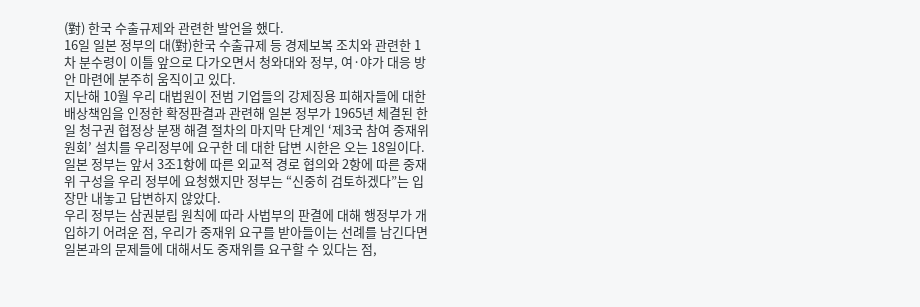(對) 한국 수출규제와 관련한 발언을 했다.
16일 일본 정부의 대(對)한국 수출규제 등 경제보복 조치와 관련한 1차 분수령이 이틀 앞으로 다가오면서 청와대와 정부, 여·야가 대응 방안 마련에 분주히 움직이고 있다.
지난해 10월 우리 대법원이 전범 기업들의 강제징용 피해자들에 대한 배상책임을 인정한 확정판결과 관련해 일본 정부가 1965년 체결된 한일 청구권 협정상 분쟁 해결 절차의 마지막 단계인 ‘제3국 참여 중재위원회’ 설치를 우리정부에 요구한 데 대한 답변 시한은 오는 18일이다.
일본 정부는 앞서 3조1항에 따른 외교적 경로 협의와 2항에 따른 중재위 구성을 우리 정부에 요청했지만 정부는 “신중히 검토하겠다”는 입장만 내놓고 답변하지 않았다.
우리 정부는 삼권분립 원칙에 따라 사법부의 판결에 대해 행정부가 개입하기 어려운 점, 우리가 중재위 요구를 받아들이는 선례를 남긴다면 일본과의 문제들에 대해서도 중재위를 요구할 수 있다는 점,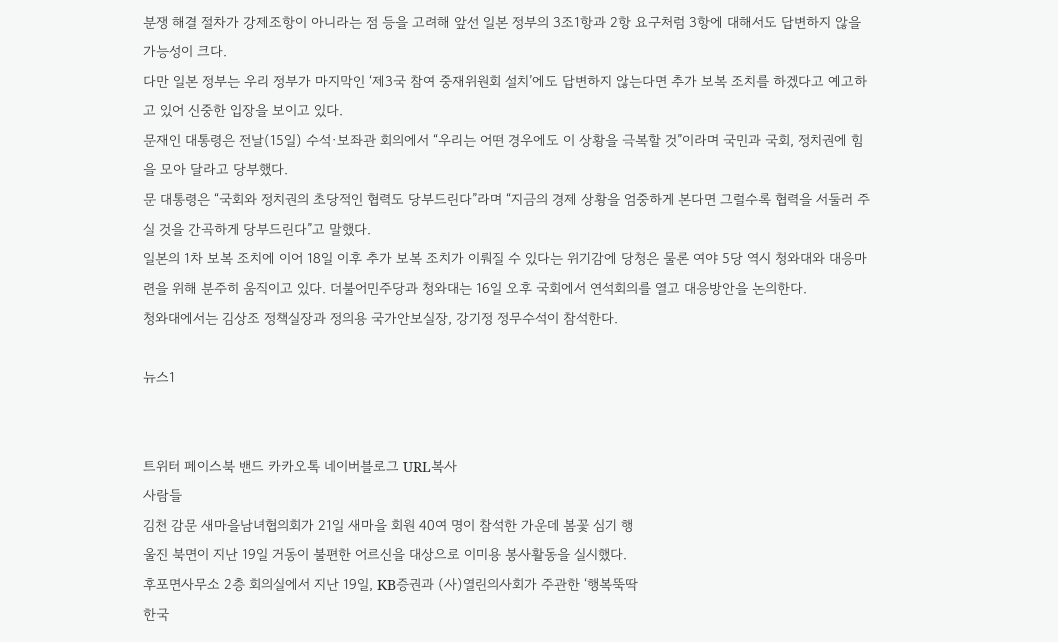분쟁 해결 절차가 강제조항이 아니라는 점 등을 고려해 앞선 일본 정부의 3조1항과 2항 요구처럼 3항에 대해서도 답변하지 않을 가능성이 크다.
다만 일본 정부는 우리 정부가 마지막인 ‘제3국 참여 중재위원회 설치’에도 답변하지 않는다면 추가 보복 조치를 하겠다고 예고하고 있어 신중한 입장을 보이고 있다.
문재인 대통령은 전날(15일) 수석·보좌관 회의에서 “우리는 어떤 경우에도 이 상황을 극복할 것”이라며 국민과 국회, 정치권에 힘을 모아 달라고 당부했다.
문 대통령은 “국회와 정치권의 초당적인 협력도 당부드린다”라며 “지금의 경제 상황을 엄중하게 본다면 그럴수록 협력을 서둘러 주실 것을 간곡하게 당부드린다”고 말했다.
일본의 1차 보복 조치에 이어 18일 이후 추가 보복 조치가 이뤄질 수 있다는 위기감에 당청은 물론 여야 5당 역시 청와대와 대응마련을 위해 분주히 움직이고 있다. 더불어민주당과 청와대는 16일 오후 국회에서 연석회의를 열고 대응방안을 논의한다.
청와대에서는 김상조 정책실장과 정의용 국가안보실장, 강기정 정무수석이 참석한다.

뉴스1


트위터 페이스북 밴드 카카오톡 네이버블로그 URL복사
사람들
김천 감문 새마을남녀협의회가 21일 새마을 회원 40여 명이 참석한 가운데 봄꽃 심기 행
울진 북면이 지난 19일 거동이 불편한 어르신을 대상으로 이미용 봉사활동을 실시했다.
후포면사무소 2층 회의실에서 지난 19일, KB증권과 (사)열린의사회가 주관한 ‘행복뚝딱
한국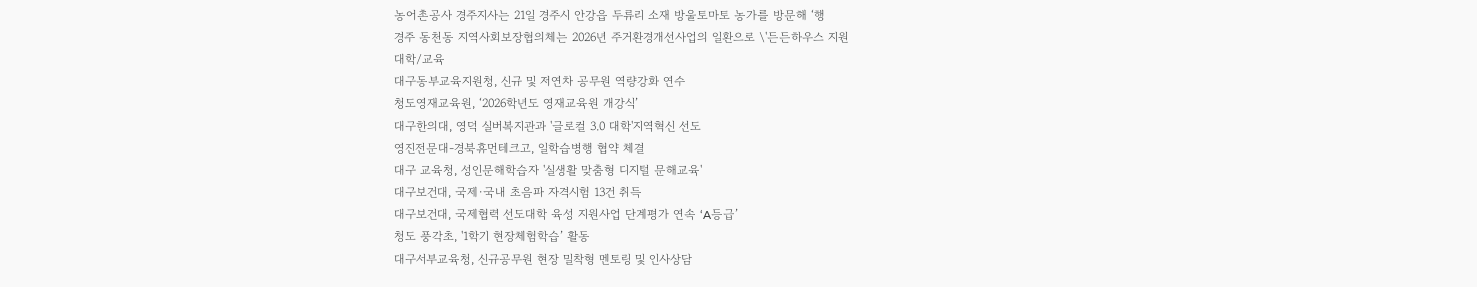농어촌공사 경주지사는 21일 경주시 안강읍 두류리 소재 방울토마토 농가를 방문해 ‘행
경주 동천동 지역사회보장협의체는 2026년 주거환경개선사업의 일환으로 \'든든하우스 지원
대학/교육
대구동부교육지원청, 신규 및 저연차 공무원 역량강화 연수
청도영재교육원, ‘2026학년도 영재교육원 개강식’
대구한의대, 영덕 실버복지관과 '글로컬 3.0 대학'지역혁신 선도
영진전문대-경북휴먼테크고, 일학습병행 협약 체결
대구 교육청, 성인문해학습자 '실생활 맞춤형 디지털 문해교육'
대구보건대, 국제·국내 초음파 자격시험 13건 취득
대구보건대, 국제협력 선도대학 육성 지원사업 단계평가 연속 ‘A등급’
청도 풍각초, '1학기 현장체험학습’ 활동
대구서부교육청, 신규공무원 현장 밀착형 멘토링 및 인사상담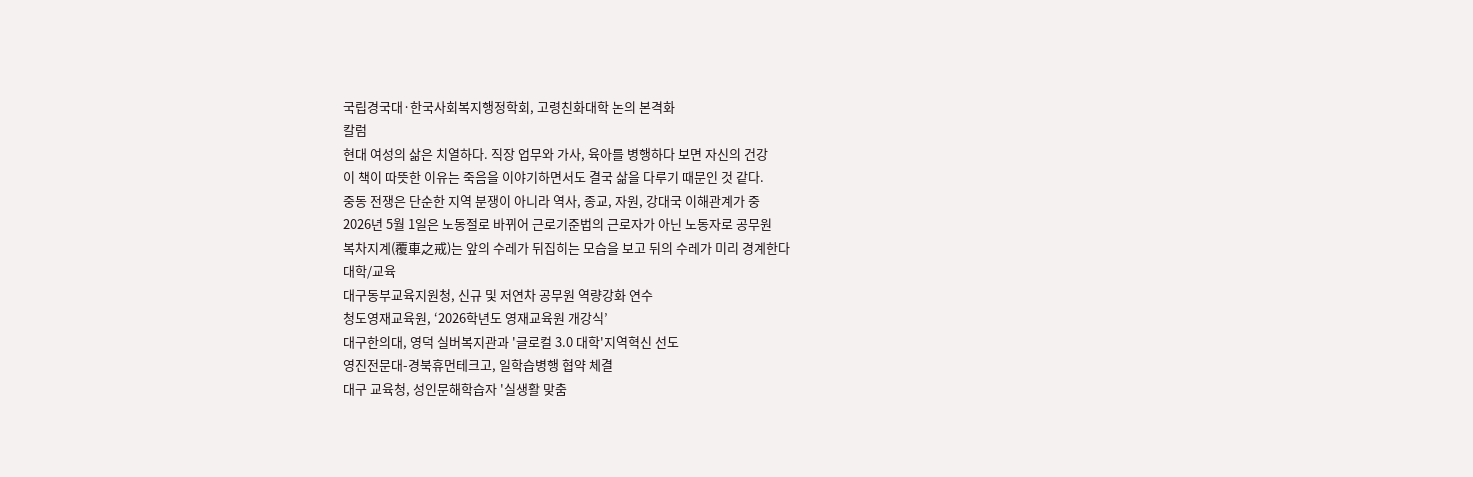국립경국대·한국사회복지행정학회, 고령친화대학 논의 본격화
칼럼
현대 여성의 삶은 치열하다. 직장 업무와 가사, 육아를 병행하다 보면 자신의 건강
이 책이 따뜻한 이유는 죽음을 이야기하면서도 결국 삶을 다루기 때문인 것 같다.
중동 전쟁은 단순한 지역 분쟁이 아니라 역사, 종교, 자원, 강대국 이해관계가 중
2026년 5월 1일은 노동절로 바뀌어 근로기준법의 근로자가 아닌 노동자로 공무원
복차지계(覆車之戒)는 앞의 수레가 뒤집히는 모습을 보고 뒤의 수레가 미리 경계한다
대학/교육
대구동부교육지원청, 신규 및 저연차 공무원 역량강화 연수
청도영재교육원, ‘2026학년도 영재교육원 개강식’
대구한의대, 영덕 실버복지관과 '글로컬 3.0 대학'지역혁신 선도
영진전문대-경북휴먼테크고, 일학습병행 협약 체결
대구 교육청, 성인문해학습자 '실생활 맞춤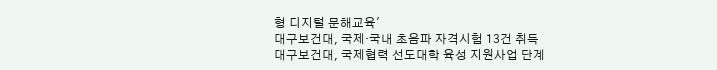형 디지털 문해교육'
대구보건대, 국제·국내 초음파 자격시험 13건 취득
대구보건대, 국제협력 선도대학 육성 지원사업 단계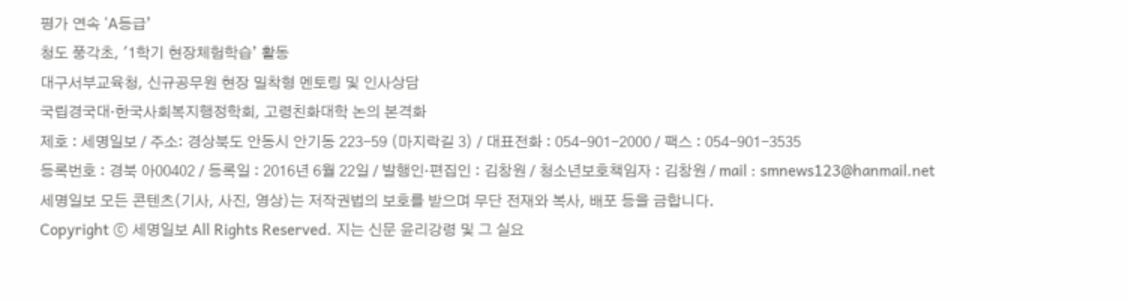평가 연속 ‘A등급’
청도 풍각초, '1학기 현장체험학습’ 활동
대구서부교육청, 신규공무원 현장 밀착형 멘토링 및 인사상담
국립경국대·한국사회복지행정학회, 고령친화대학 논의 본격화
제호 : 세명일보 / 주소: 경상북도 안동시 안기동 223-59 (마지락길 3) / 대표전화 : 054-901-2000 / 팩스 : 054-901-3535
등록번호 : 경북 아00402 / 등록일 : 2016년 6월 22일 / 발행인·편집인 : 김창원 / 청소년보호책임자 : 김창원 / mail : smnews123@hanmail.net
세명일보 모든 콘텐츠(기사, 사진, 영상)는 저작권법의 보호를 받으며 무단 전재와 복사, 배포 등을 금합니다.
Copyright ⓒ 세명일보 All Rights Reserved. 지는 신문 윤리강령 및 그 실요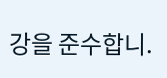강을 준수합니.